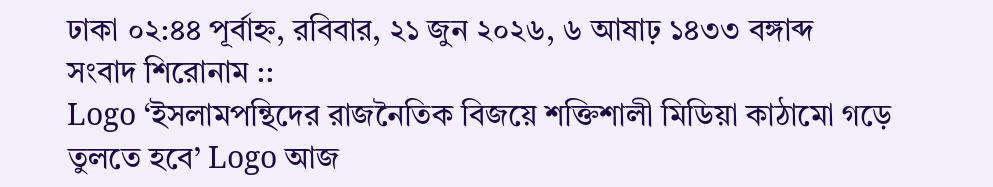ঢাকা ০২:৪৪ পূর্বাহ্ন, রবিবার, ২১ জুন ২০২৬, ৬ আষাঢ় ১৪৩৩ বঙ্গাব্দ
সংবাদ শিরোনাম ::
Logo ‘ইসলামপন্থিদের রাজনৈতিক বিজয়ে শক্তিশালী মিডিয়া কাঠামো গড়ে তুলতে হবে’ Logo আজ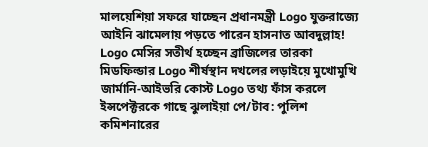মালয়েশিয়া সফরে যাচ্ছেন প্রধানমন্ত্রী Logo যুক্তরাজ্যে আইনি ঝামেলায় পড়তে পারেন হাসনাত আবদুল্লাহ! Logo মেসির সতীর্থ হচ্ছেন ব্রাজিলের তারকা মিডফিল্ডার Logo শীর্ষস্থান দখলের লড়াইয়ে মুখোমুখি জার্মানি-আইভরি কোস্ট Logo তথ্য ফাঁস করলে ইন্সপেক্টরকে গাছে ঝুলাইয়া পে/টাব: পুলিশ কমিশনারের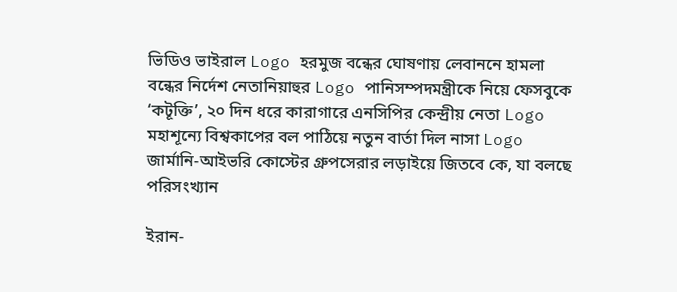ভিডিও ভাইরাল Logo হরমুজ বন্ধের ঘোষণায় লেবাননে হামলা বন্ধের নির্দেশ নেতানিয়াহুর Logo পানিসম্পদমন্ত্রীকে নিয়ে ফেসবুকে ‘কটূক্তি’, ২০ দিন ধরে কারাগারে এনসিপির কেন্দ্রীয় নেতা Logo মহাশূন্যে বিশ্বকাপের বল পাঠিয়ে নতুন বার্তা দিল নাসা Logo জার্মানি-আইভরি কোস্টের গ্রুপসেরার লড়াইয়ে জিতবে কে, যা বলছে পরিসংখ্যান

ইরান-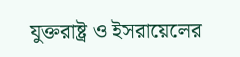যুক্তরাষ্ট্র ও ইসরায়েলের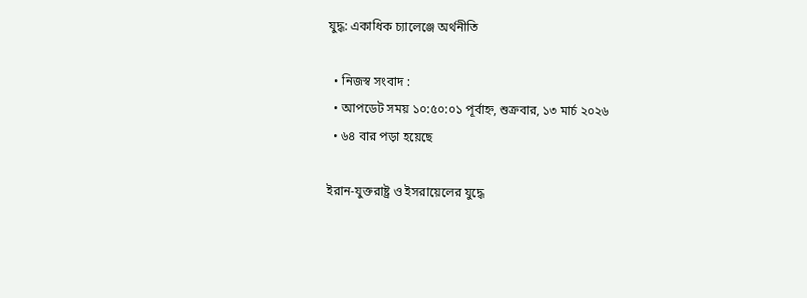যুদ্ধ: একাধিক চ্যালেঞ্জে অর্থনীতি

  • নিজস্ব সংবাদ :
  • আপডেট সময় ১০:৫০:০১ পূর্বাহ্ন, শুক্রবার, ১৩ মার্চ ২০২৬
  • ৬৪ বার পড়া হয়েছে

ইরান-যুক্তরাষ্ট্র ও ইসরায়েলের যুদ্ধে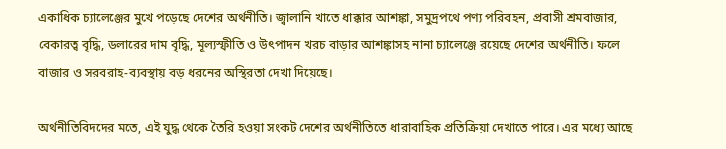একাধিক চ্যালেঞ্জের মুখে পড়েছে দেশের অর্থনীতি। জ্বালানি খাতে ধাক্কার আশঙ্কা, সমুদ্রপথে পণ্য পরিবহন, প্রবাসী শ্রমবাজার, বেকারত্ব বৃদ্ধি, ডলারের দাম বৃদ্ধি, মূল্যস্ফীতি ও উৎপাদন খরচ বাড়ার আশঙ্কাসহ নানা চ্যালেঞ্জে রয়েছে দেশের অর্থনীতি। ফলে বাজার ও সরবরাহ-ব্যবস্থায় বড় ধরনের অস্থিরতা দেখা দিয়েছে।

অর্থনীতিবিদদের মতে, এই যুদ্ধ থেকে তৈরি হওয়া সংকট দেশের অর্থনীতিতে ধারাবাহিক প্রতিক্রিয়া দেখাতে পারে। এর মধ্যে আছে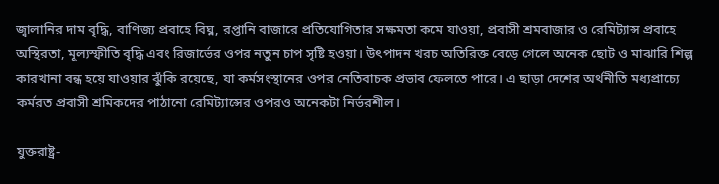জ্বালানির দাম বৃদ্ধি, বাণিজ্য প্রবাহে বিঘ্ন, রপ্তানি বাজারে প্রতিযোগিতার সক্ষমতা কমে যাওয়া, প্রবাসী শ্রমবাজার ও রেমিট্যান্স প্রবাহে অস্থিরতা, মূল্যস্ফীতি বৃদ্ধি এবং রিজার্ভের ওপর নতুন চাপ সৃষ্টি হওয়া। উৎপাদন খরচ অতিরিক্ত বেড়ে গেলে অনেক ছোট ও মাঝারি শিল্প কারখানা বন্ধ হয়ে যাওয়ার ঝুঁকি রয়েছে, যা কর্মসংস্থানের ওপর নেতিবাচক প্রভাব ফেলতে পারে। এ ছাড়া দেশের অর্থনীতি মধ্যপ্রাচ্যে কর্মরত প্রবাসী শ্রমিকদের পাঠানো রেমিট্যান্সের ওপরও অনেকটা নির্ভরশীল।

যুক্তরাষ্ট্র-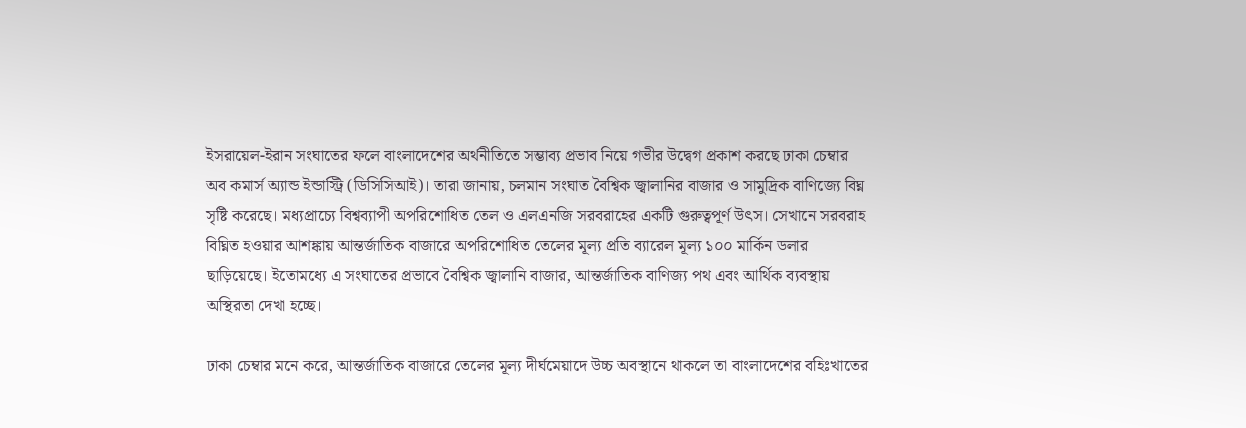ইসরায়েল-ইরান সংঘাতের ফলে বাংলাদেশের অর্থনীতিতে সম্ভাব্য প্রভাব নিয়ে গভীর উদ্বেগ প্রকাশ করছে ঢাকা চেম্বার অব কমার্স অ্যান্ড ইন্ডাস্ট্রি (ডিসিসিআই)। তারা জানায়, চলমান সংঘাত বৈশ্বিক জ্বালানির বাজার ও সামুদ্রিক বাণিজ্যে বিঘ্ন সৃষ্টি করেছে। মধ্যপ্রাচ্যে বিশ্বব্যাপী অপরিশোধিত তেল ও এলএনজি সরবরাহের একটি গুরুত্বপূর্ণ উৎস। সেখানে সরবরাহ বিঘ্নিত হওয়ার আশঙ্কায় আন্তর্জাতিক বাজারে অপরিশোধিত তেলের মূল্য প্রতি ব্যারেল মূল্য ১০০ মার্কিন ডলার ছাড়িয়েছে। ইতোমধ্যে এ সংঘাতের প্রভাবে বৈশ্বিক জ্বালানি বাজার, আন্তর্জাতিক বাণিজ্য পথ এবং আর্থিক ব্যবস্থায় অস্থিরতা দেখা হচ্ছে।

ঢাকা চেম্বার মনে করে, আন্তর্জাতিক বাজারে তেলের মূল্য দীর্ঘমেয়াদে উচ্চ অবস্থানে থাকলে তা বাংলাদেশের বহিঃখাতের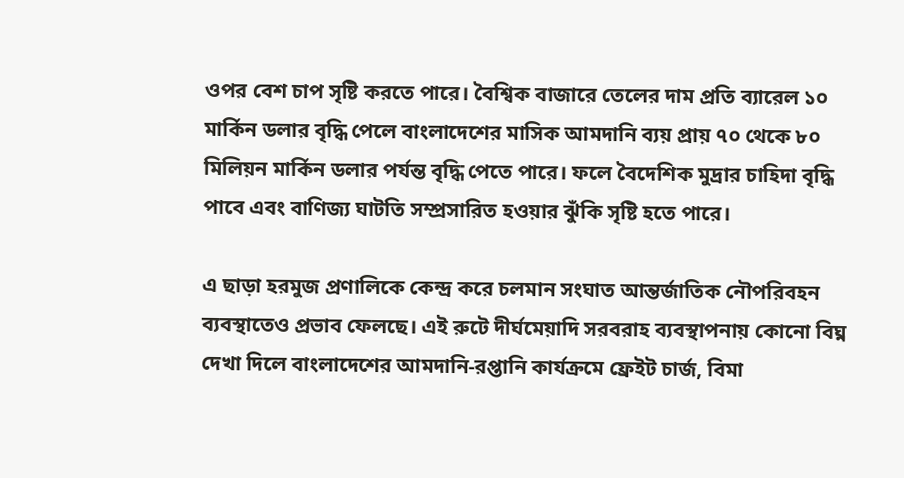ওপর বেশ চাপ সৃষ্টি করতে পারে। বৈশ্বিক বাজারে তেলের দাম প্রতি ব্যারেল ১০ মার্কিন ডলার বৃদ্ধি পেলে বাংলাদেশের মাসিক আমদানি ব্যয় প্রায় ৭০ থেকে ৮০ মিলিয়ন মার্কিন ডলার পর্যন্ত বৃদ্ধি পেতে পারে। ফলে বৈদেশিক মুদ্রার চাহিদা বৃদ্ধি পাবে এবং বাণিজ্য ঘাটতি সম্প্রসারিত হওয়ার ঝুঁকি সৃষ্টি হতে পারে।

এ ছাড়া হরমুজ প্রণালিকে কেন্দ্র করে চলমান সংঘাত আন্তর্জাতিক নৌপরিবহন ব্যবস্থাতেও প্রভাব ফেলছে। এই রুটে দীর্ঘমেয়াদি সরবরাহ ব্যবস্থাপনায় কোনো বিঘ্ন দেখা দিলে বাংলাদেশের আমদানি-রপ্তানি কার্যক্রমে ফ্রেইট চার্জ, বিমা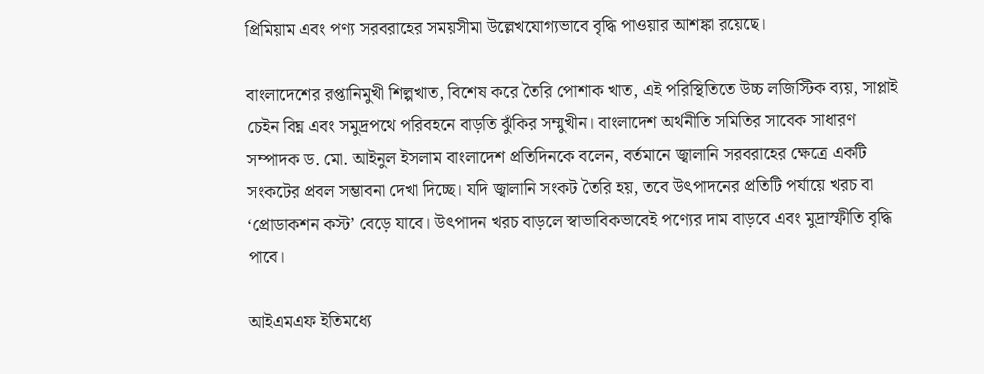প্রিমিয়াম এবং পণ্য সরবরাহের সময়সীমা উল্লেখযোগ্যভাবে বৃদ্ধি পাওয়ার আশঙ্কা রয়েছে।

বাংলাদেশের রপ্তানিমুখী শিল্পখাত, বিশেষ করে তৈরি পোশাক খাত, এই পরিস্থিতিতে উচ্চ লজিস্টিক ব্যয়, সাপ্লাই চেইন বিঘ্ন এবং সমুদ্রপথে পরিবহনে বাড়তি ঝুঁকির সম্মুখীন। বাংলাদেশ অর্থনীতি সমিতির সাবেক সাধারণ সম্পাদক ড. মো. আইনুল ইসলাম বাংলাদেশ প্রতিদিনকে বলেন, বর্তমানে জ্বালানি সরবরাহের ক্ষেত্রে একটি সংকটের প্রবল সম্ভাবনা দেখা দিচ্ছে। যদি জ্বালানি সংকট তৈরি হয়, তবে উৎপাদনের প্রতিটি পর্যায়ে খরচ বা ‘প্রোডাকশন কস্ট’ বেড়ে যাবে। উৎপাদন খরচ বাড়লে স্বাভাবিকভাবেই পণ্যের দাম বাড়বে এবং মুদ্রাস্ফীতি বৃদ্ধি পাবে।

আইএমএফ ইতিমধ্যে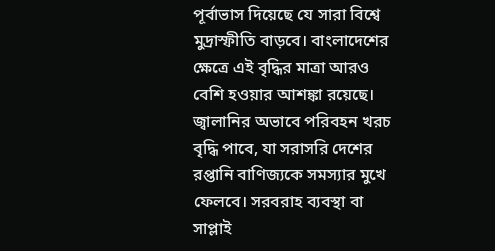পূর্বাভাস দিয়েছে যে সারা বিশ্বে মুদ্রাস্ফীতি বাড়বে। বাংলাদেশের ক্ষেত্রে এই বৃদ্ধির মাত্রা আরও বেশি হওয়ার আশঙ্কা রয়েছে। জ্বালানির অভাবে পরিবহন খরচ বৃদ্ধি পাবে, যা সরাসরি দেশের রপ্তানি বাণিজ্যকে সমস্যার মুখে ফেলবে। সরবরাহ ব্যবস্থা বা সাপ্লাই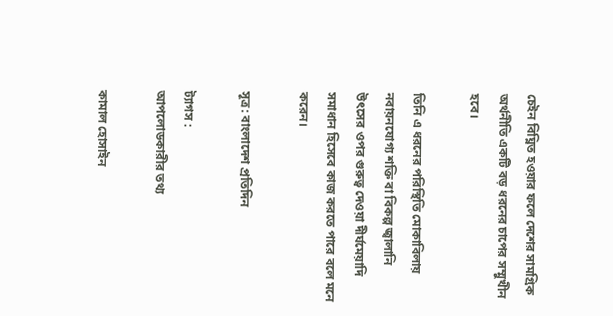চেইন বিঘ্নিত হওয়ার ফলে দেশের সামগ্রিক অর্থনীতি একটি বড় ধরনের চাপের সম্মুখীন হবে।

তিনি এ ধরনের পরিস্থিতি মোকাবিলায় নবায়নযোগ্য শক্তি বা বিকল্প জ্বালানি উৎসের ওপর গুরুত্ব দেওয়া দীর্ঘমেয়াদি সমাধান হিসেবে কাজ করতে পারে বলে মনে করেন।

সূত্র: বাংলাদেশ প্রতিদিন

ট্যাগস :
আপলোডকারীর তথ্য

কামাল হোসাইন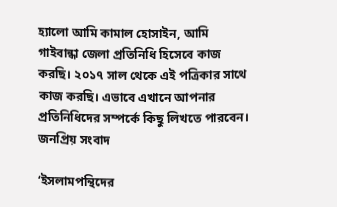হ্যালো আমি কামাল হোসাইন, আমি গাইবান্ধা জেলা প্রতিনিধি হিসেবে কাজ করছি। ২০১৭ সাল থেকে এই পত্রিকার সাথে কাজ করছি। এভাবে এখানে আপনার প্রতিনিধিদের সম্পর্কে কিছু লিখতে পারবেন।
জনপ্রিয় সংবাদ

‘ইসলামপন্থিদের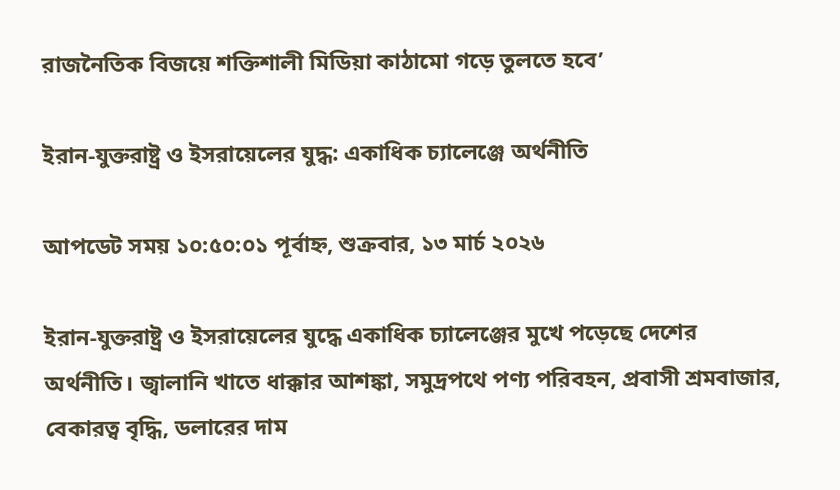রাজনৈতিক বিজয়ে শক্তিশালী মিডিয়া কাঠামো গড়ে তুলতে হবে’

ইরান-যুক্তরাষ্ট্র ও ইসরায়েলের যুদ্ধ: একাধিক চ্যালেঞ্জে অর্থনীতি

আপডেট সময় ১০:৫০:০১ পূর্বাহ্ন, শুক্রবার, ১৩ মার্চ ২০২৬

ইরান-যুক্তরাষ্ট্র ও ইসরায়েলের যুদ্ধে একাধিক চ্যালেঞ্জের মুখে পড়েছে দেশের অর্থনীতি। জ্বালানি খাতে ধাক্কার আশঙ্কা, সমুদ্রপথে পণ্য পরিবহন, প্রবাসী শ্রমবাজার, বেকারত্ব বৃদ্ধি, ডলারের দাম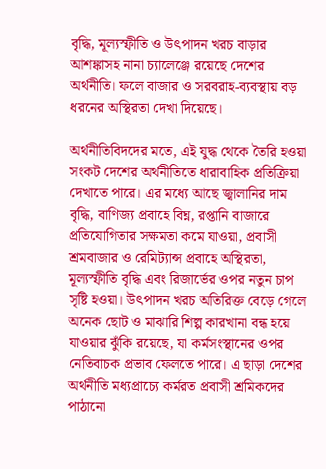বৃদ্ধি, মূল্যস্ফীতি ও উৎপাদন খরচ বাড়ার আশঙ্কাসহ নানা চ্যালেঞ্জে রয়েছে দেশের অর্থনীতি। ফলে বাজার ও সরবরাহ-ব্যবস্থায় বড় ধরনের অস্থিরতা দেখা দিয়েছে।

অর্থনীতিবিদদের মতে, এই যুদ্ধ থেকে তৈরি হওয়া সংকট দেশের অর্থনীতিতে ধারাবাহিক প্রতিক্রিয়া দেখাতে পারে। এর মধ্যে আছে জ্বালানির দাম বৃদ্ধি, বাণিজ্য প্রবাহে বিঘ্ন, রপ্তানি বাজারে প্রতিযোগিতার সক্ষমতা কমে যাওয়া, প্রবাসী শ্রমবাজার ও রেমিট্যান্স প্রবাহে অস্থিরতা, মূল্যস্ফীতি বৃদ্ধি এবং রিজার্ভের ওপর নতুন চাপ সৃষ্টি হওয়া। উৎপাদন খরচ অতিরিক্ত বেড়ে গেলে অনেক ছোট ও মাঝারি শিল্প কারখানা বন্ধ হয়ে যাওয়ার ঝুঁকি রয়েছে, যা কর্মসংস্থানের ওপর নেতিবাচক প্রভাব ফেলতে পারে। এ ছাড়া দেশের অর্থনীতি মধ্যপ্রাচ্যে কর্মরত প্রবাসী শ্রমিকদের পাঠানো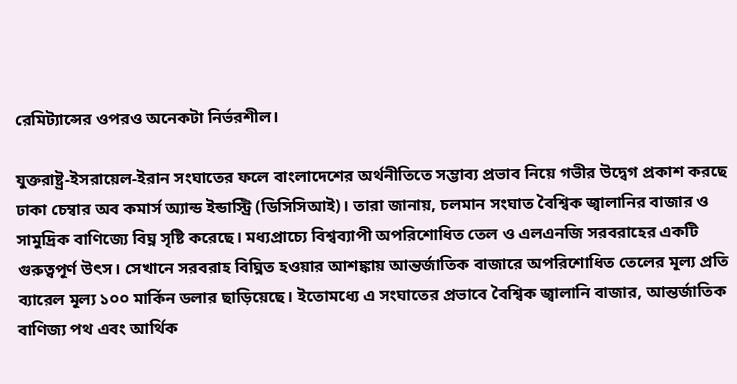রেমিট্যান্সের ওপরও অনেকটা নির্ভরশীল।

যুক্তরাষ্ট্র-ইসরায়েল-ইরান সংঘাতের ফলে বাংলাদেশের অর্থনীতিতে সম্ভাব্য প্রভাব নিয়ে গভীর উদ্বেগ প্রকাশ করছে ঢাকা চেম্বার অব কমার্স অ্যান্ড ইন্ডাস্ট্রি (ডিসিসিআই)। তারা জানায়, চলমান সংঘাত বৈশ্বিক জ্বালানির বাজার ও সামুদ্রিক বাণিজ্যে বিঘ্ন সৃষ্টি করেছে। মধ্যপ্রাচ্যে বিশ্বব্যাপী অপরিশোধিত তেল ও এলএনজি সরবরাহের একটি গুরুত্বপূর্ণ উৎস। সেখানে সরবরাহ বিঘ্নিত হওয়ার আশঙ্কায় আন্তর্জাতিক বাজারে অপরিশোধিত তেলের মূল্য প্রতি ব্যারেল মূল্য ১০০ মার্কিন ডলার ছাড়িয়েছে। ইতোমধ্যে এ সংঘাতের প্রভাবে বৈশ্বিক জ্বালানি বাজার, আন্তর্জাতিক বাণিজ্য পথ এবং আর্থিক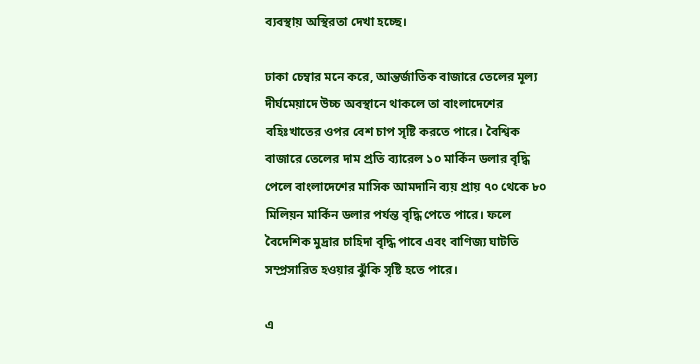ব্যবস্থায় অস্থিরতা দেখা হচ্ছে।

ঢাকা চেম্বার মনে করে, আন্তর্জাতিক বাজারে তেলের মূল্য দীর্ঘমেয়াদে উচ্চ অবস্থানে থাকলে তা বাংলাদেশের বহিঃখাতের ওপর বেশ চাপ সৃষ্টি করতে পারে। বৈশ্বিক বাজারে তেলের দাম প্রতি ব্যারেল ১০ মার্কিন ডলার বৃদ্ধি পেলে বাংলাদেশের মাসিক আমদানি ব্যয় প্রায় ৭০ থেকে ৮০ মিলিয়ন মার্কিন ডলার পর্যন্ত বৃদ্ধি পেতে পারে। ফলে বৈদেশিক মুদ্রার চাহিদা বৃদ্ধি পাবে এবং বাণিজ্য ঘাটতি সম্প্রসারিত হওয়ার ঝুঁকি সৃষ্টি হতে পারে।

এ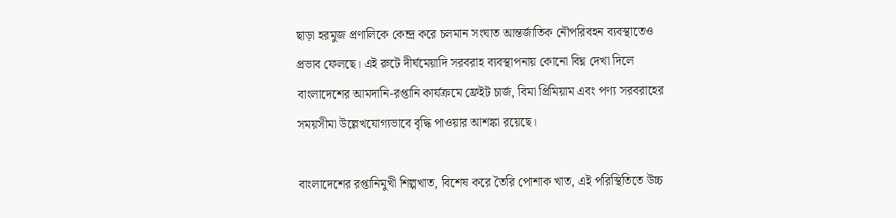ছাড়া হরমুজ প্রণালিকে কেন্দ্র করে চলমান সংঘাত আন্তর্জাতিক নৌপরিবহন ব্যবস্থাতেও প্রভাব ফেলছে। এই রুটে দীর্ঘমেয়াদি সরবরাহ ব্যবস্থাপনায় কোনো বিঘ্ন দেখা দিলে বাংলাদেশের আমদানি-রপ্তানি কার্যক্রমে ফ্রেইট চার্জ, বিমা প্রিমিয়াম এবং পণ্য সরবরাহের সময়সীমা উল্লেখযোগ্যভাবে বৃদ্ধি পাওয়ার আশঙ্কা রয়েছে।

বাংলাদেশের রপ্তানিমুখী শিল্পখাত, বিশেষ করে তৈরি পোশাক খাত, এই পরিস্থিতিতে উচ্চ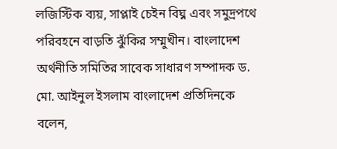লজিস্টিক ব্যয়, সাপ্লাই চেইন বিঘ্ন এবং সমুদ্রপথে পরিবহনে বাড়তি ঝুঁকির সম্মুখীন। বাংলাদেশ অর্থনীতি সমিতির সাবেক সাধারণ সম্পাদক ড. মো. আইনুল ইসলাম বাংলাদেশ প্রতিদিনকে বলেন,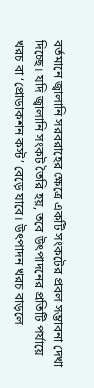বর্তমানে জ্বালানি সরবরাহের ক্ষেত্রে একটি সংকটের প্রবল সম্ভাবনা দেখা দিচ্ছে। যদি জ্বালানি সংকট তৈরি হয়, তবে উৎপাদনের প্রতিটি পর্যায়ে খরচ বা ‘প্রোডাকশন কস্ট’ বেড়ে যাবে। উৎপাদন খরচ বাড়লে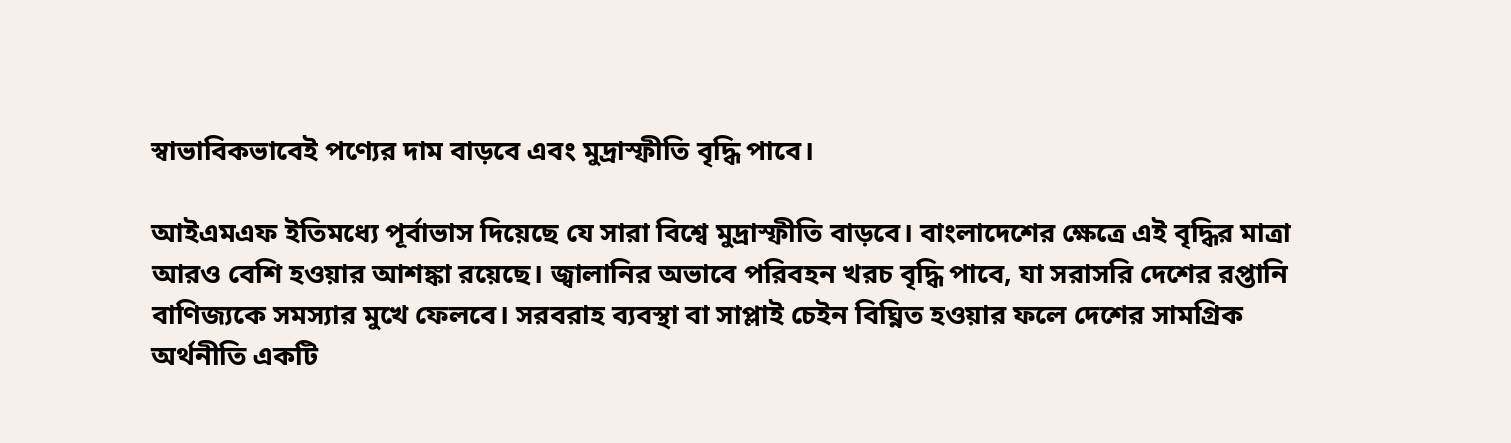স্বাভাবিকভাবেই পণ্যের দাম বাড়বে এবং মুদ্রাস্ফীতি বৃদ্ধি পাবে।

আইএমএফ ইতিমধ্যে পূর্বাভাস দিয়েছে যে সারা বিশ্বে মুদ্রাস্ফীতি বাড়বে। বাংলাদেশের ক্ষেত্রে এই বৃদ্ধির মাত্রা আরও বেশি হওয়ার আশঙ্কা রয়েছে। জ্বালানির অভাবে পরিবহন খরচ বৃদ্ধি পাবে, যা সরাসরি দেশের রপ্তানি বাণিজ্যকে সমস্যার মুখে ফেলবে। সরবরাহ ব্যবস্থা বা সাপ্লাই চেইন বিঘ্নিত হওয়ার ফলে দেশের সামগ্রিক অর্থনীতি একটি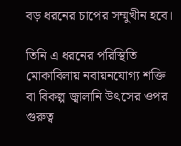বড় ধরনের চাপের সম্মুখীন হবে।

তিনি এ ধরনের পরিস্থিতি মোকাবিলায় নবায়নযোগ্য শক্তি বা বিকল্প জ্বালানি উৎসের ওপর গুরুত্ব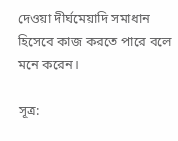দেওয়া দীর্ঘমেয়াদি সমাধান হিসেবে কাজ করতে পারে বলে মনে করেন।

সূত্র: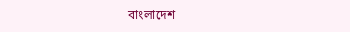বাংলাদেশ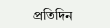প্রতিদিন